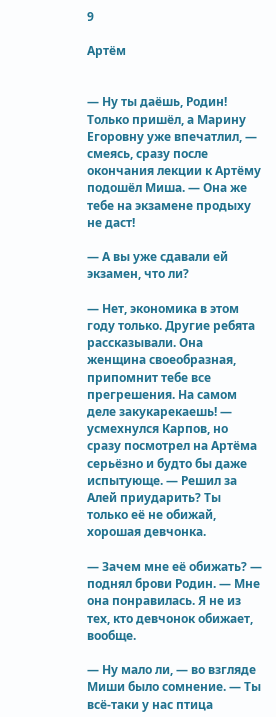9

Артём


— Ну ты даёшь, Родин! Только пришёл, а Марину Егоровну уже впечатлил, — смеясь, сразу после окончания лекции к Артёму подошёл Миша. — Она же тебе на экзамене продыху не даст!

— А вы уже сдавали ей экзамен, что ли?

— Нет, экономика в этом году только. Другие ребята рассказывали. Она женщина своеобразная, припомнит тебе все прегрешения. На самом деле закукарекаешь! — усмехнулся Карпов, но сразу посмотрел на Артёма серьёзно и будто бы даже испытующе. — Решил за Алей приударить? Ты только её не обижай, хорошая девчонка.

— Зачем мне её обижать? — поднял брови Родин. — Мне она понравилась. Я не из тех, кто девчонок обижает, вообще.

— Ну мало ли, — во взгляде Миши было сомнение. — Ты всё-таки у нас птица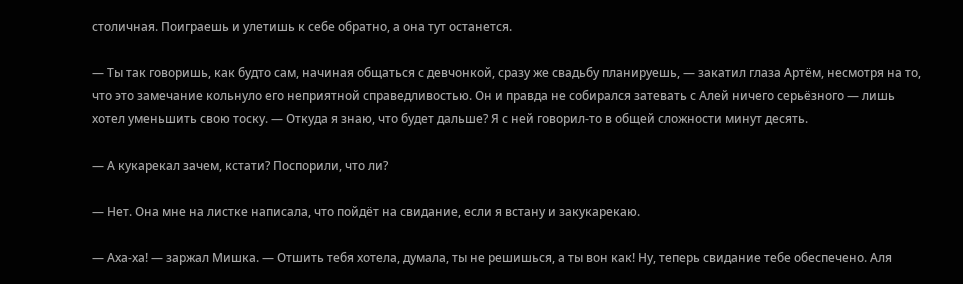столичная. Поиграешь и улетишь к себе обратно, а она тут останется.

— Ты так говоришь, как будто сам, начиная общаться с девчонкой, сразу же свадьбу планируешь, — закатил глаза Артём, несмотря на то, что это замечание кольнуло его неприятной справедливостью. Он и правда не собирался затевать с Алей ничего серьёзного — лишь хотел уменьшить свою тоску. — Откуда я знаю, что будет дальше? Я с ней говорил-то в общей сложности минут десять.

— А кукарекал зачем, кстати? Поспорили, что ли?

— Нет. Она мне на листке написала, что пойдёт на свидание, если я встану и закукарекаю.

— Аха-ха! — заржал Мишка. — Отшить тебя хотела, думала, ты не решишься, а ты вон как! Ну, теперь свидание тебе обеспечено. Аля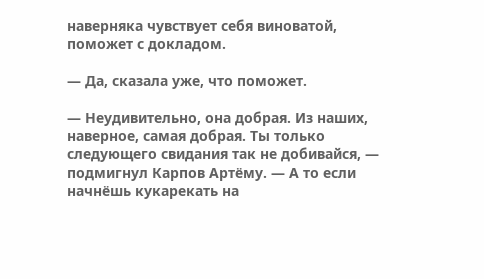наверняка чувствует себя виноватой, поможет с докладом.

— Да, сказала уже, что поможет.

— Неудивительно, она добрая. Из наших, наверное, самая добрая. Ты только следующего свидания так не добивайся, — подмигнул Карпов Артёму. — А то если начнёшь кукарекать на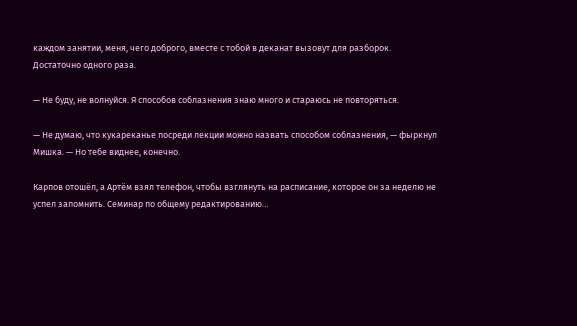каждом занятии, меня, чего доброго, вместе с тобой в деканат вызовут для разборок. Достаточно одного раза.

— Не буду, не волнуйся. Я способов соблазнения знаю много и стараюсь не повторяться.

— Не думаю, что кукареканье посреди лекции можно назвать способом соблазнения, — фыркнул Мишка. — Но тебе виднее, конечно.

Карпов отошёл, а Артём взял телефон, чтобы взглянуть на расписание, которое он за неделю не успел запомнить. Семинар по общему редактированию…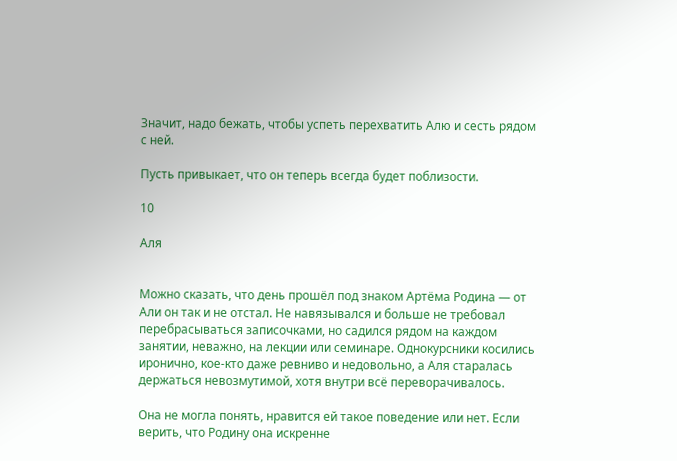Значит, надо бежать, чтобы успеть перехватить Алю и сесть рядом с ней.

Пусть привыкает, что он теперь всегда будет поблизости.

10

Аля


Можно сказать, что день прошёл под знаком Артёма Родина — от Али он так и не отстал. Не навязывался и больше не требовал перебрасываться записочками, но садился рядом на каждом занятии, неважно, на лекции или семинаре. Однокурсники косились иронично, кое-кто даже ревниво и недовольно, а Аля старалась держаться невозмутимой, хотя внутри всё переворачивалось.

Она не могла понять, нравится ей такое поведение или нет. Если верить, что Родину она искренне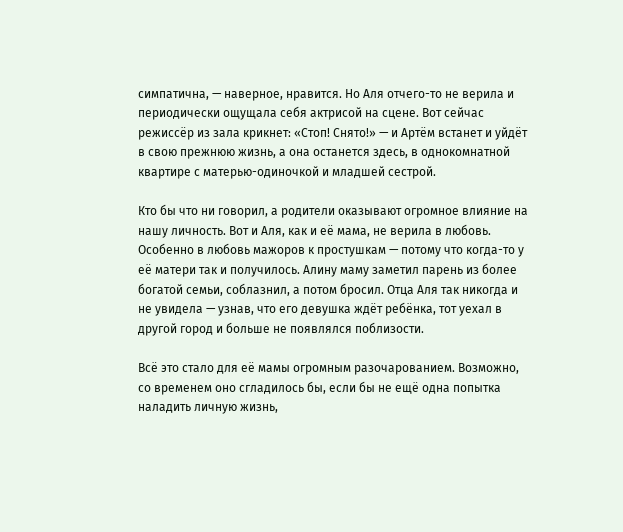симпатична, — наверное, нравится. Но Аля отчего-то не верила и периодически ощущала себя актрисой на сцене. Вот сейчас режиссёр из зала крикнет: «Стоп! Снято!» — и Артём встанет и уйдёт в свою прежнюю жизнь, а она останется здесь, в однокомнатной квартире с матерью-одиночкой и младшей сестрой.

Кто бы что ни говорил, а родители оказывают огромное влияние на нашу личность. Вот и Аля, как и её мама, не верила в любовь. Особенно в любовь мажоров к простушкам — потому что когда-то у её матери так и получилось. Алину маму заметил парень из более богатой семьи, соблазнил, а потом бросил. Отца Аля так никогда и не увидела — узнав, что его девушка ждёт ребёнка, тот уехал в другой город и больше не появлялся поблизости.

Всё это стало для её мамы огромным разочарованием. Возможно, со временем оно сгладилось бы, если бы не ещё одна попытка наладить личную жизнь,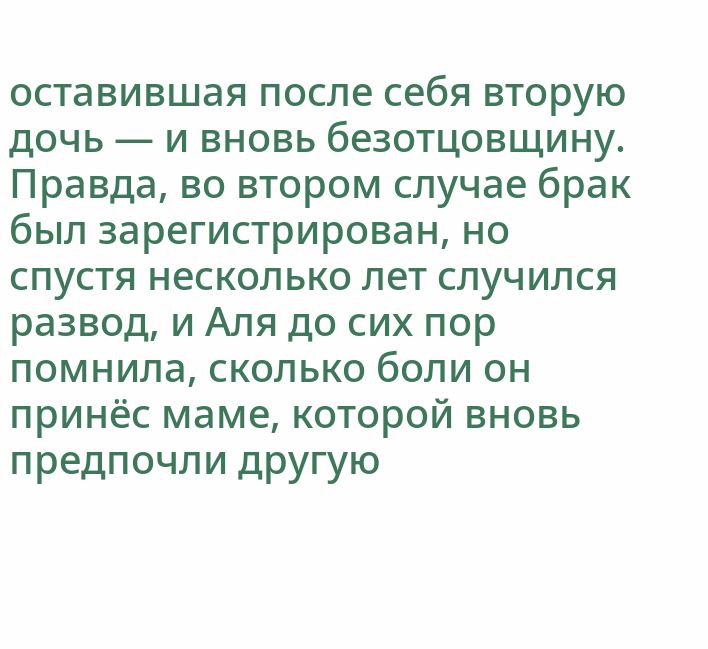оставившая после себя вторую дочь — и вновь безотцовщину. Правда, во втором случае брак был зарегистрирован, но спустя несколько лет случился развод, и Аля до сих пор помнила, сколько боли он принёс маме, которой вновь предпочли другую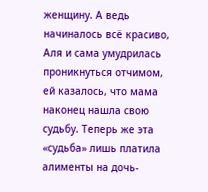женщину. А ведь начиналось всё красиво, Аля и сама умудрилась проникнуться отчимом, ей казалось, что мама наконец нашла свою судьбу. Теперь же эта «судьба» лишь платила алименты на дочь-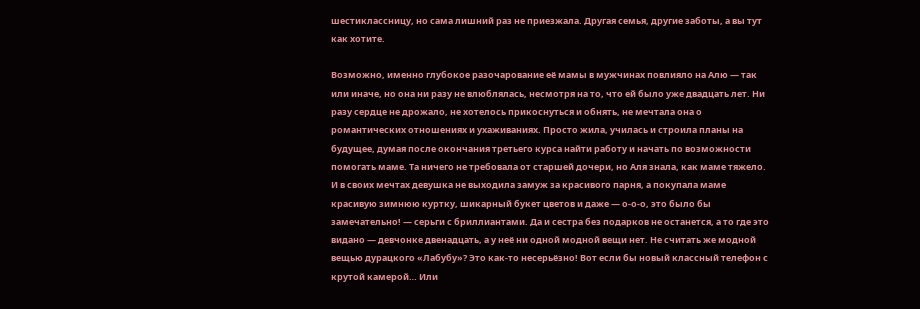шестиклассницу, но сама лишний раз не приезжала. Другая семья, другие заботы, а вы тут как хотите.

Возможно, именно глубокое разочарование её мамы в мужчинах повлияло на Алю — так или иначе, но она ни разу не влюблялась, несмотря на то, что ей было уже двадцать лет. Ни разу сердце не дрожало, не хотелось прикоснуться и обнять, не мечтала она о романтических отношениях и ухаживаниях. Просто жила, училась и строила планы на будущее, думая после окончания третьего курса найти работу и начать по возможности помогать маме. Та ничего не требовала от старшей дочери, но Аля знала, как маме тяжело. И в своих мечтах девушка не выходила замуж за красивого парня, а покупала маме красивую зимнюю куртку, шикарный букет цветов и даже — о-о-о, это было бы замечательно! — серьги с бриллиантами. Да и сестра без подарков не останется, а то где это видано — девчонке двенадцать, а у неё ни одной модной вещи нет. Не считать же модной вещью дурацкого «Лабубу»? Это как-то несерьёзно! Вот если бы новый классный телефон с крутой камерой… Или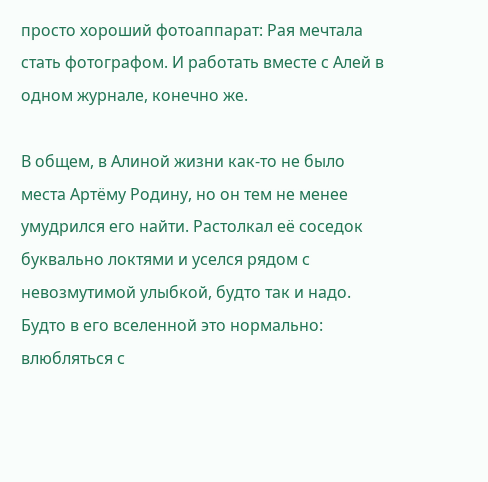просто хороший фотоаппарат: Рая мечтала стать фотографом. И работать вместе с Алей в одном журнале, конечно же.

В общем, в Алиной жизни как-то не было места Артёму Родину, но он тем не менее умудрился его найти. Растолкал её соседок буквально локтями и уселся рядом с невозмутимой улыбкой, будто так и надо. Будто в его вселенной это нормально: влюбляться с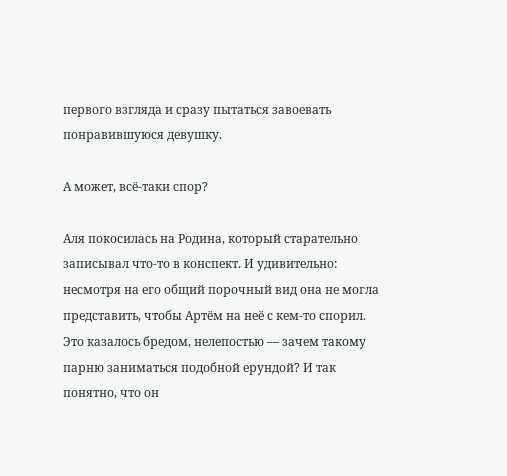первого взгляда и сразу пытаться завоевать понравившуюся девушку.

А может, всё-таки спор?

Аля покосилась на Родина, который старательно записывал что-то в конспект. И удивительно: несмотря на его общий порочный вид она не могла представить, чтобы Артём на неё с кем-то спорил. Это казалось бредом, нелепостью — зачем такому парню заниматься подобной ерундой? И так понятно, что он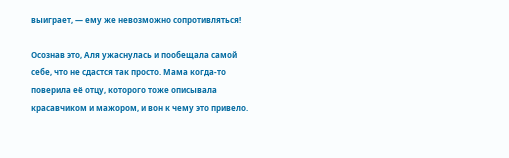выиграет, — ему же невозможно сопротивляться!

Осознав это, Аля ужаснулась и пообещала самой себе, что не сдастся так просто. Мама когда-то поверила её отцу, которого тоже описывала красавчиком и мажором, и вон к чему это привело.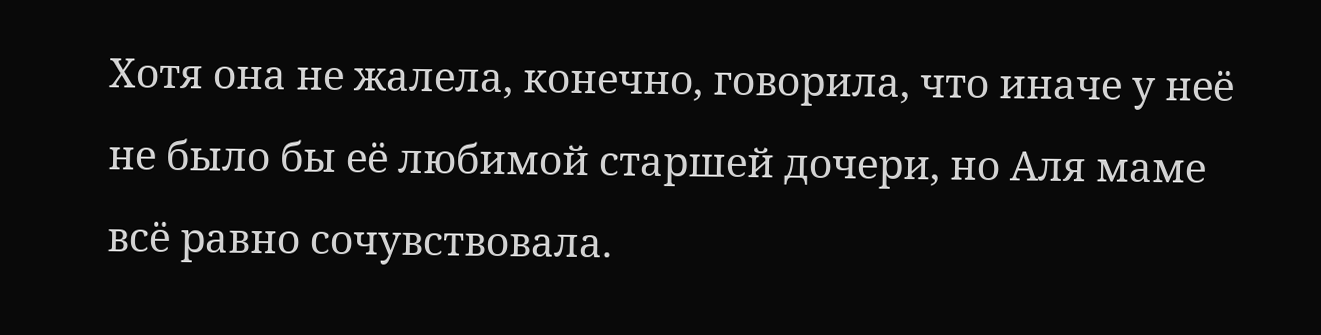Хотя она не жалела, конечно, говорила, что иначе у неё не было бы её любимой старшей дочери, но Аля маме всё равно сочувствовала.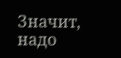Значит, надо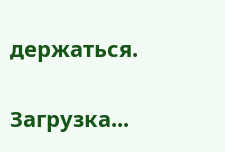держаться.

Загрузка...